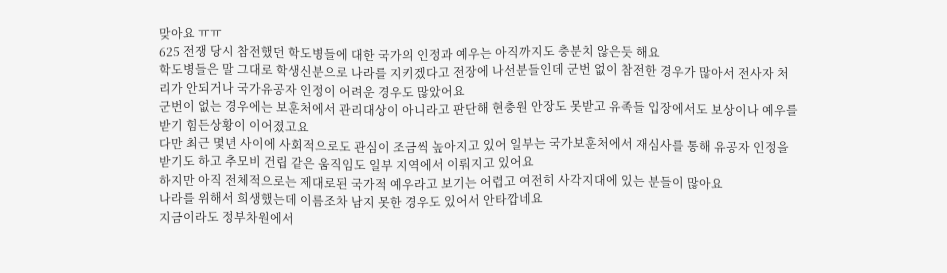맞아요 ㅠㅠ
625 전쟁 당시 참전했던 학도병들에 대한 국가의 인정과 예우는 아직까지도 충분치 않은듯 해요
학도병들은 말 그대로 학생신분으로 나라를 지키겠다고 전장에 나선분들인데 군번 없이 참전한 경우가 많아서 전사자 처리가 안되거나 국가유공자 인정이 어려운 경우도 많았어요
군번이 없는 경우에는 보훈처에서 관리대상이 아니라고 판단해 현충원 안장도 못받고 유족들 입장에서도 보상이나 예우를 받기 힘든상황이 이어졌고요
다만 최근 몇년 사이에 사회적으로도 관심이 조금씩 높아지고 있어 일부는 국가보훈처에서 재심사를 통해 유공자 인정을 받기도 하고 추모비 건립 같은 움직임도 일부 지역에서 이뤄지고 있어요
하지만 아직 전체적으로는 제대로된 국가적 예우라고 보기는 어렵고 여전히 사각지대에 있는 분들이 많아요
나라를 위해서 희생했는데 이름조차 남지 못한 경우도 있어서 안타깝네요
지금이라도 정부차원에서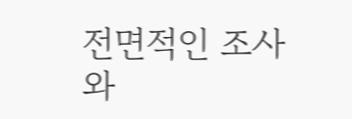전면적인 조사와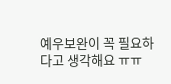예우보완이 꼭 필요하다고 생각해요 ㅠㅠ